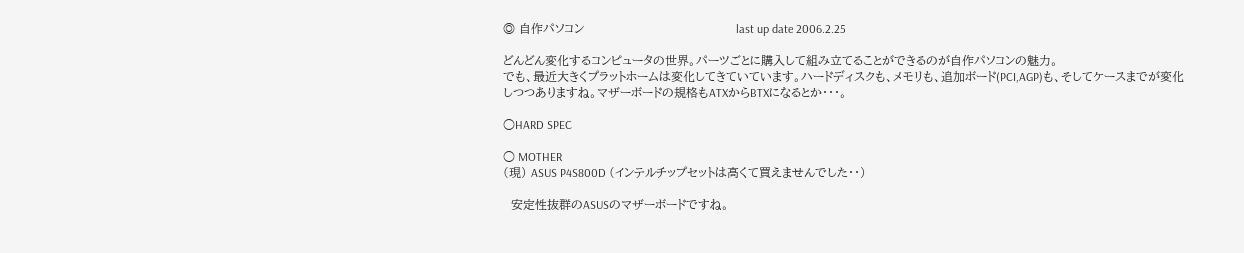◎ 自作パソコン                                      last up date 2006.2.25

どんどん変化するコンピュータの世界。パーツごとに購入して組み立てることができるのが自作パソコンの魅力。
でも、最近大きくプラットホームは変化してきていています。ハードディスクも、メモリも、追加ボード(PCI,AGP)も、そしてケースまでが変化しつつありますね。マザーボードの規格もATXからBTXになるとか・・・。

○HARD SPEC

○ MOTHER
(現) ASUS P4S800D (インテルチップセットは高くて買えませんでした・・)

  安定性抜群のASUSのマザーボードですね。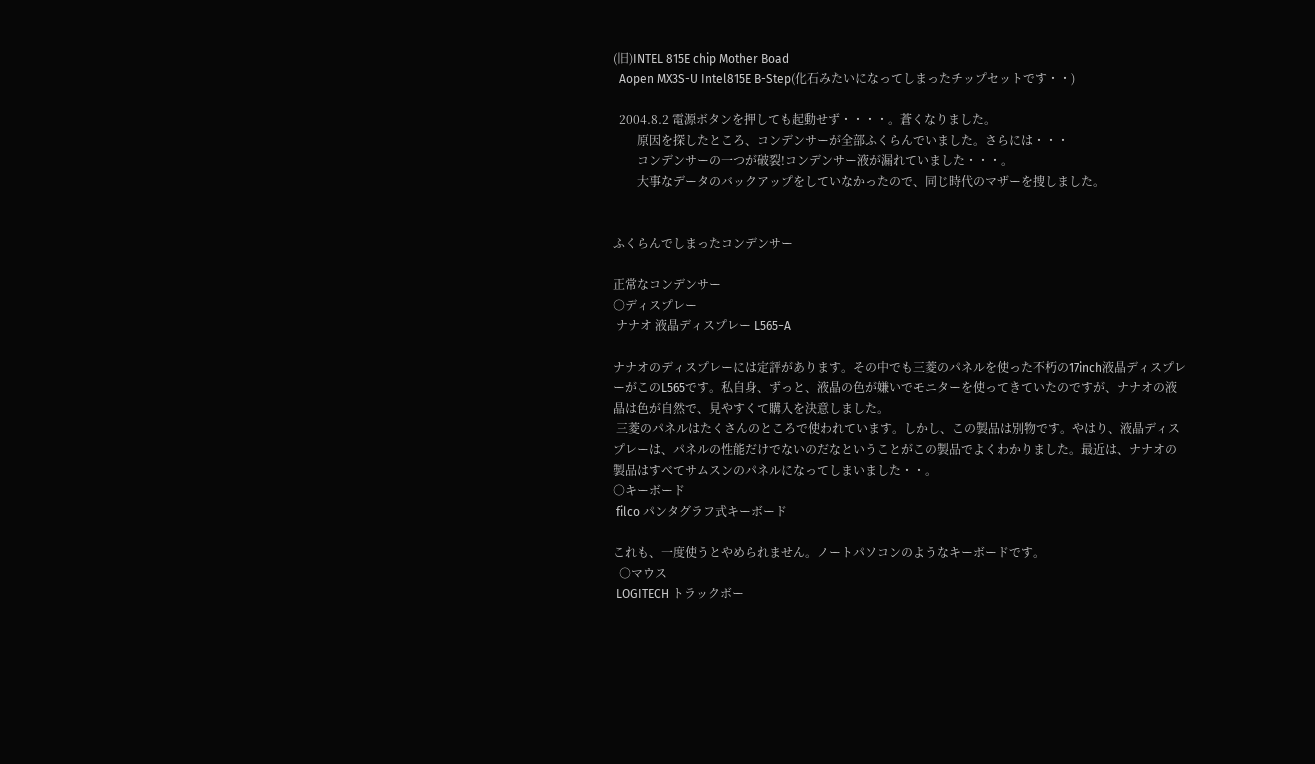(旧)INTEL 815E chip Mother Boad
  Aopen MX3S-U Intel815E B-Step(化石みたいになってしまったチップセットです・・)

  2004.8.2 電源ボタンを押しても起動せず・・・・。蒼くなりました。
        原因を探したところ、コンデンサーが全部ふくらんでいました。さらには・・・
        コンデンサーの一つが破裂!コンデンサー液が漏れていました・・・。
        大事なデータのバックアップをしていなかったので、同じ時代のマザーを捜しました。


ふくらんでしまったコンデンサー

正常なコンデンサー
○ディスプレー
 ナナオ 液晶ディスプレー L565−A

ナナオのディスプレーには定評があります。その中でも三菱のパネルを使った不朽の17inch液晶ディスプレーがこのL565です。私自身、ずっと、液晶の色が嫌いでモニターを使ってきていたのですが、ナナオの液晶は色が自然で、見やすくて購入を決意しました。
 三菱のパネルはたくさんのところで使われています。しかし、この製品は別物です。やはり、液晶ディスプレーは、パネルの性能だけでないのだなということがこの製品でよくわかりました。最近は、ナナオの製品はすべてサムスンのパネルになってしまいました・・。
○キーボード
 filco パンタグラフ式キーボード

これも、一度使うとやめられません。ノートパソコンのようなキーボードです。
  ○マウス
 LOGITECH トラックボー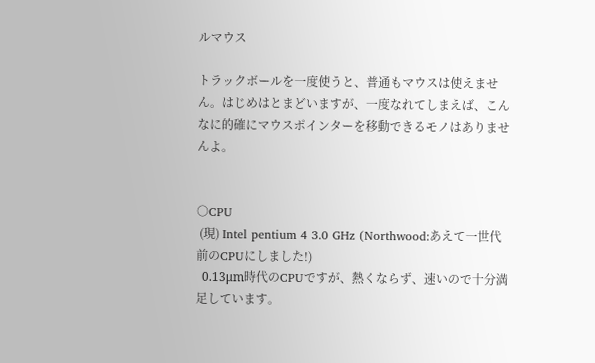ルマウス

トラックボールを一度使うと、普通もマウスは使えません。はじめはとまどいますが、一度なれてしまえば、こんなに的確にマウスポインターを移動できるモノはありませんよ。


○CPU
 (現) Intel pentium 4 3.0 GHz (Northwood:あえて一世代前のCPUにしました!)
  0.13μm時代のCPUですが、熱くならず、速いので十分満足しています。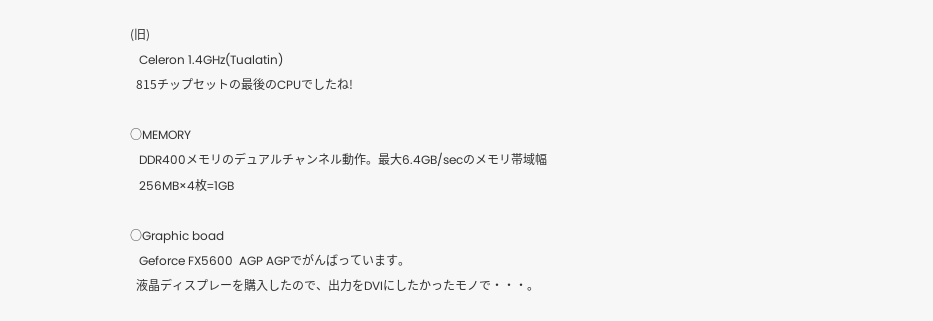(旧)
   Celeron 1.4GHz(Tualatin)
  815チップセットの最後のCPUでしたね!

○MEMORY
   DDR400メモリのデュアルチャンネル動作。最大6.4GB/secのメモリ帯域幅
   256MB×4枚=1GB

○Graphic boad
   Geforce FX5600  AGP AGPでがんばっています。
  液晶ディスプレーを購入したので、出力をDVIにしたかったモノで・・・。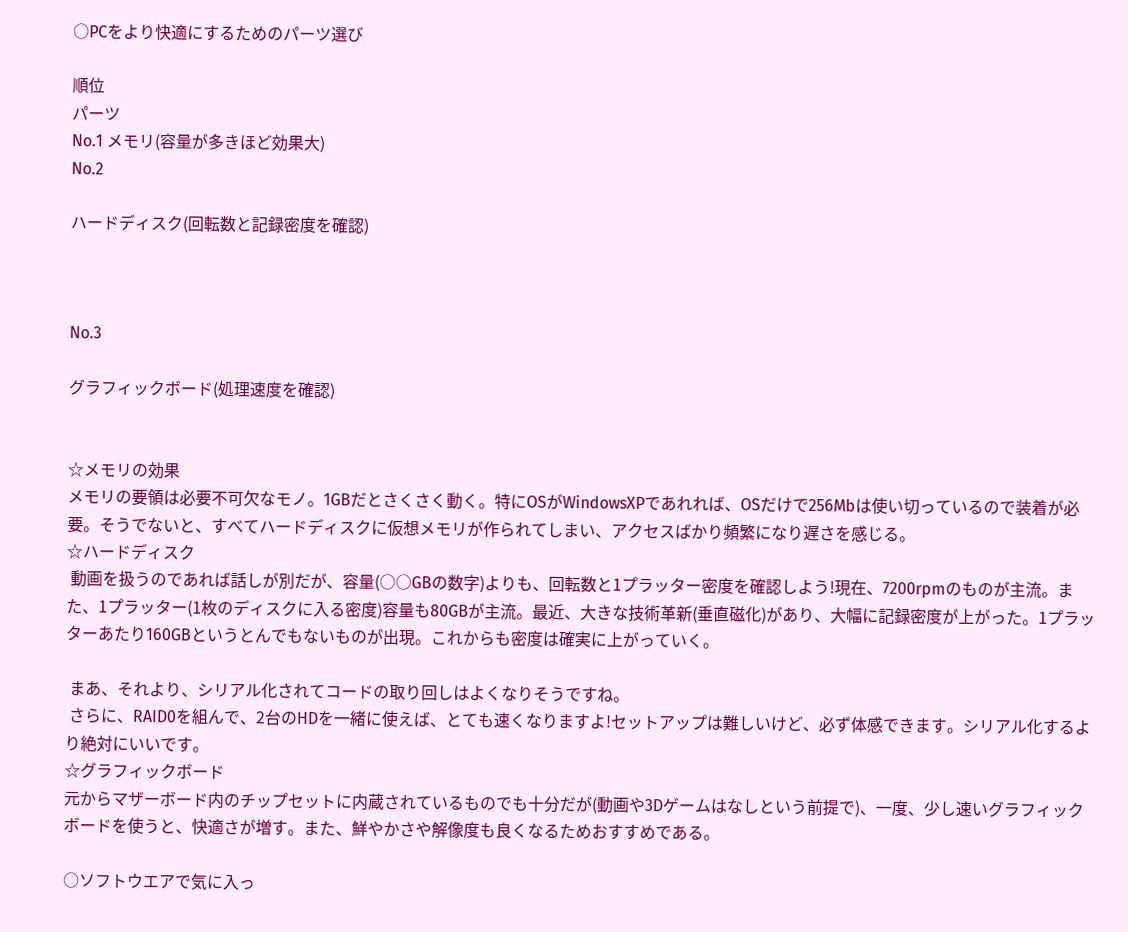○PCをより快適にするためのパーツ選び

順位
パーツ
No.1 メモリ(容量が多きほど効果大)
No.2

ハードディスク(回転数と記録密度を確認)



No.3

グラフィックボード(処理速度を確認)


☆メモリの効果
メモリの要領は必要不可欠なモノ。1GBだとさくさく動く。特にOSがWindowsXPであれれば、OSだけで256Mbは使い切っているので装着が必要。そうでないと、すべてハードディスクに仮想メモリが作られてしまい、アクセスばかり頻繁になり遅さを感じる。
☆ハードディスク
 動画を扱うのであれば話しが別だが、容量(○○GBの数字)よりも、回転数と1プラッター密度を確認しよう!現在、7200rpmのものが主流。また、1プラッター(1枚のディスクに入る密度)容量も80GBが主流。最近、大きな技術革新(垂直磁化)があり、大幅に記録密度が上がった。1プラッターあたり160GBというとんでもないものが出現。これからも密度は確実に上がっていく。

 まあ、それより、シリアル化されてコードの取り回しはよくなりそうですね。
 さらに、RAID0を組んで、2台のHDを一緒に使えば、とても速くなりますよ!セットアップは難しいけど、必ず体感できます。シリアル化するより絶対にいいです。
☆グラフィックボード
元からマザーボード内のチップセットに内蔵されているものでも十分だが(動画や3Dゲームはなしという前提で)、一度、少し速いグラフィックボードを使うと、快適さが増す。また、鮮やかさや解像度も良くなるためおすすめである。

○ソフトウエアで気に入っ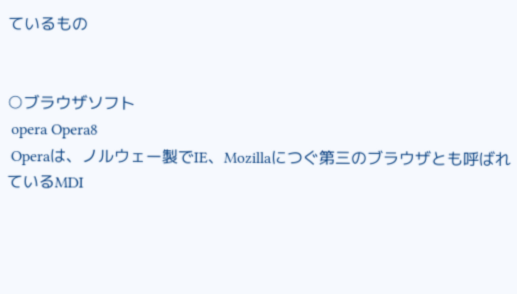ているもの


○ブラウザソフト
 opera Opera8
 Operaは、ノルウェー製でIE、Mozillaにつぐ第三のブラウザとも呼ばれているMDI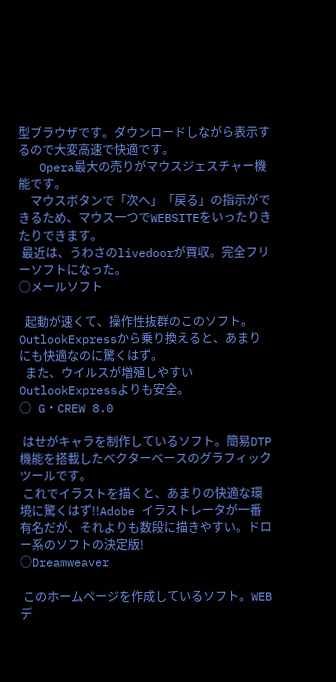型ブラウザです。ダウンロードしながら表示するので大変高速で快適です。
   Opera最大の売りがマウスジェスチャー機能です。
    マウスボタンで「次へ」「戻る」の指示ができるため、マウス一つでWEBSITEをいったりきたりできます。
 最近は、うわさのlivedoorが買収。完全フリーソフトになった。
○メールソフト

  起動が速くて、操作性抜群のこのソフト。OutlookExpressから乗り換えると、あまりにも快適なのに驚くはず。
  また、ウイルスが増殖しやすいOutlookExpressよりも安全。
○ G・CREW 8.0

 はせがキャラを制作しているソフト。簡易DTP機能を搭載したベクターベースのグラフィックツールです。
 これでイラストを描くと、あまりの快適な環境に驚くはず!!Adobe イラストレータが一番有名だが、それよりも数段に描きやすい。ドロー系のソフトの決定版!
○Dreamweaver

 このホームページを作成しているソフト。WEBデ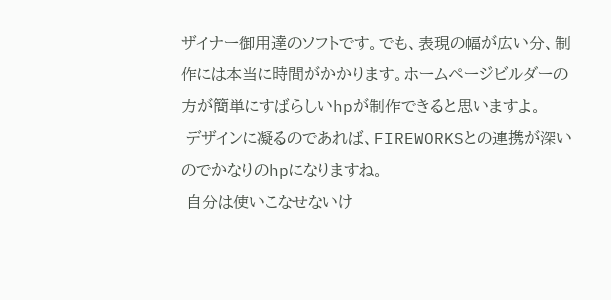ザイナー御用達のソフトです。でも、表現の幅が広い分、制作には本当に時間がかかります。ホームページビルダーの方が簡単にすばらしいhpが制作できると思いますよ。
 デザインに凝るのであれば、FIREWORKSとの連携が深いのでかなりのhpになりますね。
 自分は使いこなせないけ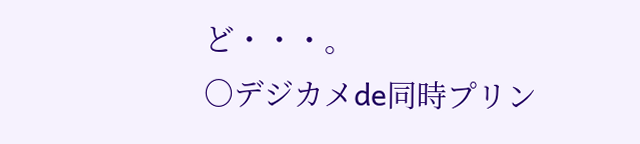ど・・・。
○デジカメde同時プリン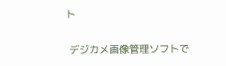ト

 デジカメ画像管理ソフトで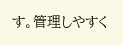す。管理しやすく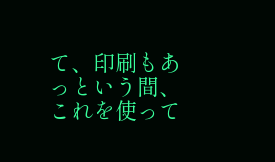て、印刷もあっという間、これを使って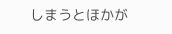しまうとほかが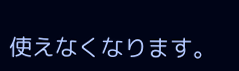使えなくなります。